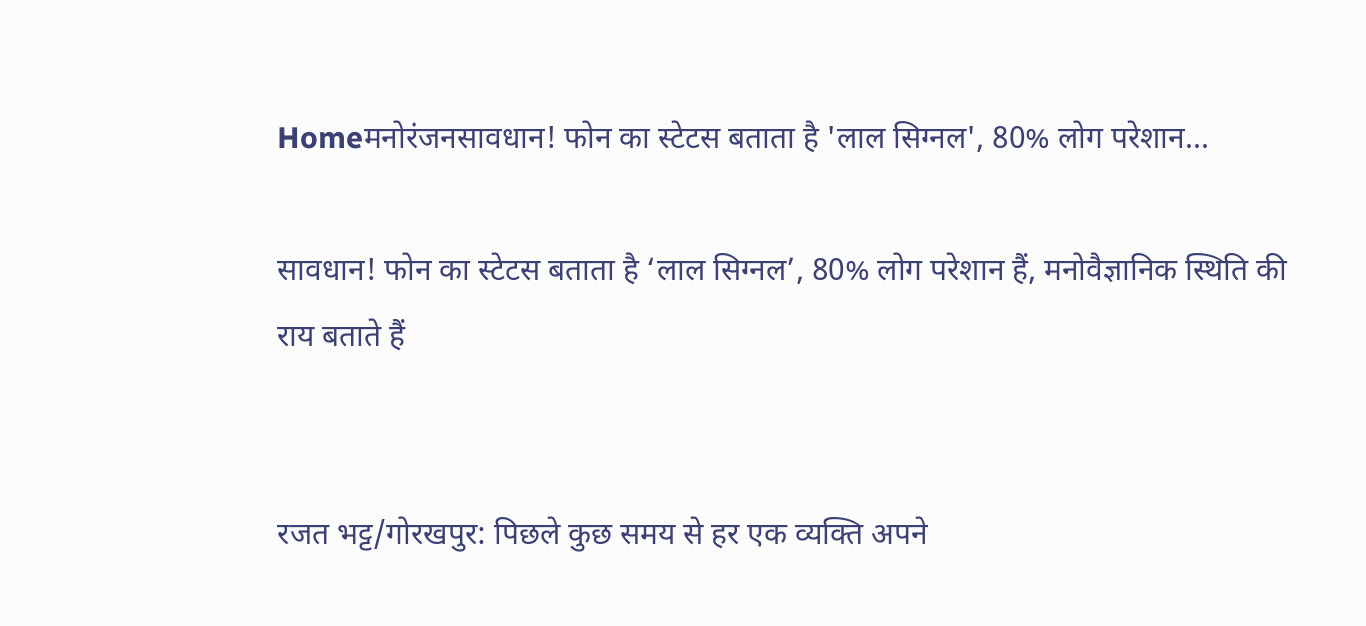Homeमनोरंजनसावधान! फोन का स्टेटस बताता है 'लाल सिग्नल', 80% लोग परेशान...

सावधान! फोन का स्टेटस बताता है ‘लाल सिग्नल’, 80% लोग परेशान हैं, मनोवैज्ञानिक स्थिति की राय बताते हैं


रजत भट्ट/गोरखपुर: पिछले कुछ समय से हर एक व्यक्ति अपने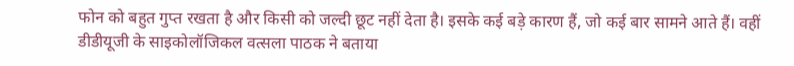फोन को बहुत गुप्त रखता है और किसी को जल्दी छूट नहीं देता है। इसके कई बड़े कारण हैं, जो कई बार सामने आते हैं। वहीं डीडीयूजी के साइकोलॉजिकल वत्सला पाठक ने बताया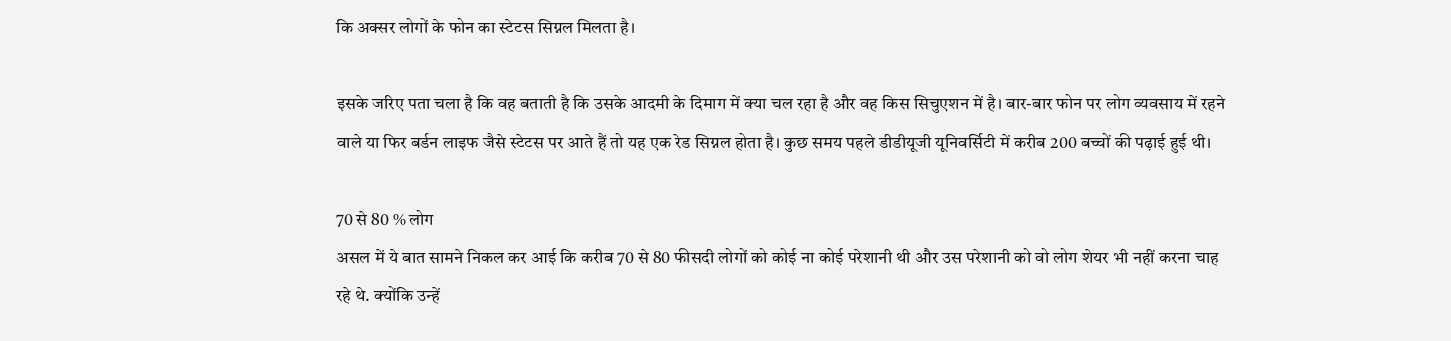कि अक्सर लोगों के फोन का स्टेटस सिग्नल मिलता है।

इसके जरिए पता चला है कि वह बताती है कि उसके आदमी के दिमाग में क्या चल रहा है और वह किस सिचुएशन में है। बार-बार फोन पर लोग व्यवसाय में रहने वाले या फिर बर्डन लाइफ जैसे स्टेटस पर आते हैं तो यह एक रेड सिग्नल होता है। कुछ समय पहले डीडीयूजी यूनिवर्सिटी में करीब 200 बच्चों की पढ़ाई हुई थी।

70 से 80 % लोग
असल में ये बात सामने निकल कर आई कि करीब 70 से 80 फीसदी लोगों को कोई ना कोई परेशानी थी और उस परेशानी को वो लोग शेयर भी नहीं करना चाह रहे थे. क्योंकि उन्हें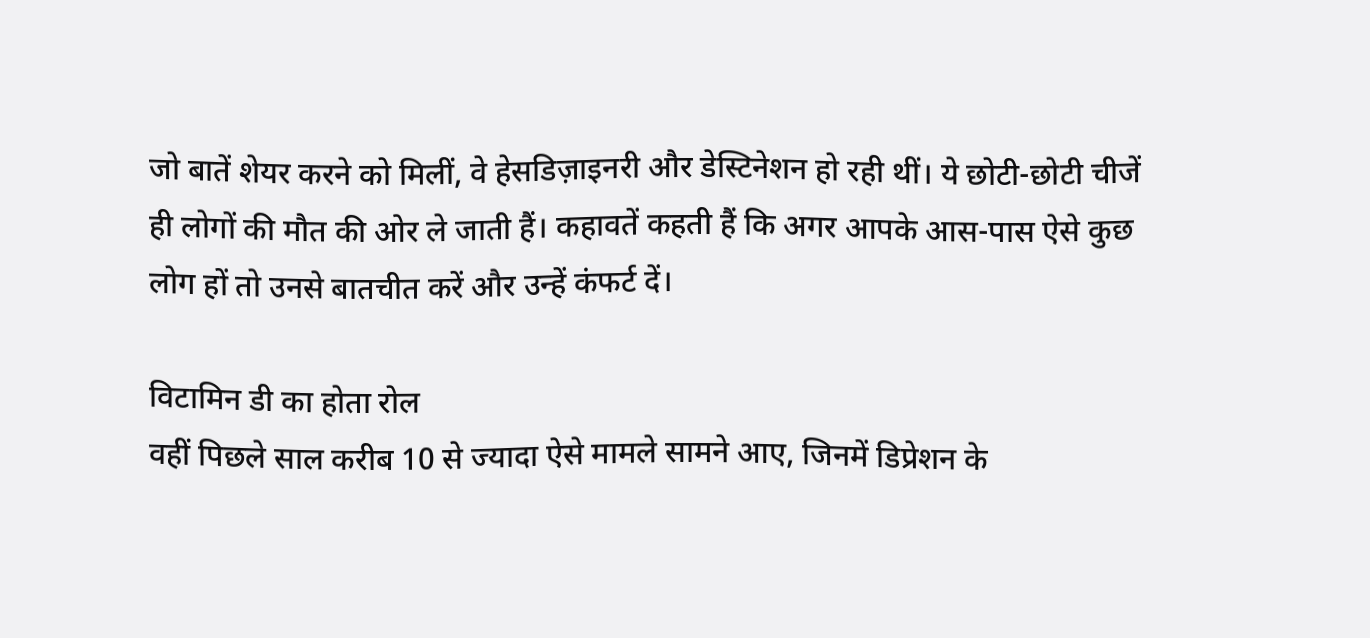जो बातें शेयर करने को मिलीं, वे हेसडिज़ाइनरी और डेस्टिनेशन हो रही थीं। ये छोटी-छोटी चीजें ही लोगों की मौत की ओर ले जाती हैं। कहावतें कहती हैं कि अगर आपके आस-पास ऐसे कुछ लोग हों तो उनसे बातचीत करें और उन्हें कंफर्ट दें।

विटामिन डी का होता रोल
वहीं पिछले साल करीब 10 से ज्यादा ऐसे मामले सामने आए, जिनमें डिप्रेशन के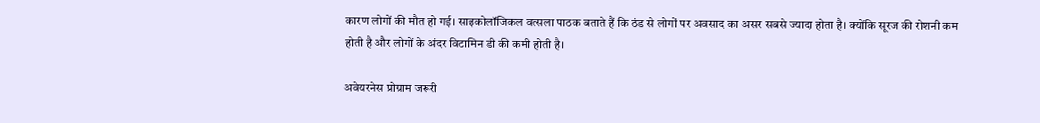कारण लोगों की मौत हो गई। साइकोलॉजिकल वत्सला पाठक बताते हैं कि ठंड से लोगों पर अवसाद का असर सबसे ज्यादा होता है। क्योंकि सूरज की रोशनी कम होती है और लोगों के अंदर विटामिन डी की कमी होती है।

अवेयरनेस प्रोग्राम जरूरी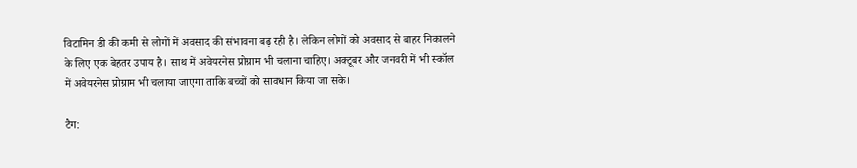विटामिन डी की कमी से लोगों में अवसाद की संभावना बढ़ रही है। लेकिन लोगों को अवसाद से बाहर निकालने के लिए एक बेहतर उपाय है। साथ में अवेयरनेस प्रोग्राम भी चलाना चाहिए। अक्टूबर और जनवरी में भी स्कॉल में अवेयरनेस प्रोग्राम भी चलाया जाएगा ताकि बच्चों को सावधान किया जा सके।

टैग: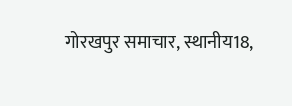गोरखपुर समाचार, स्थानीय18,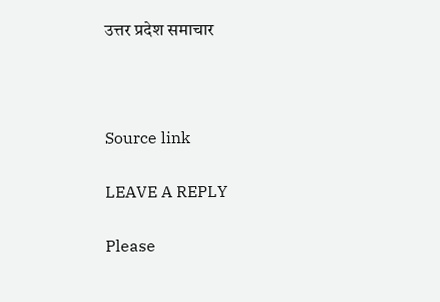उत्तर प्रदेश समाचार



Source link

LEAVE A REPLY

Please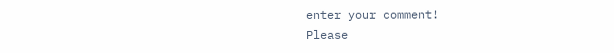enter your comment!
Please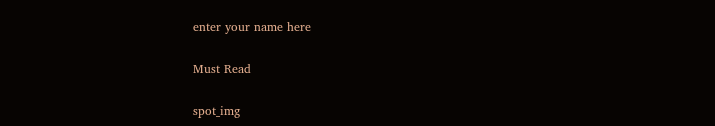enter your name here

Must Read

spot_img